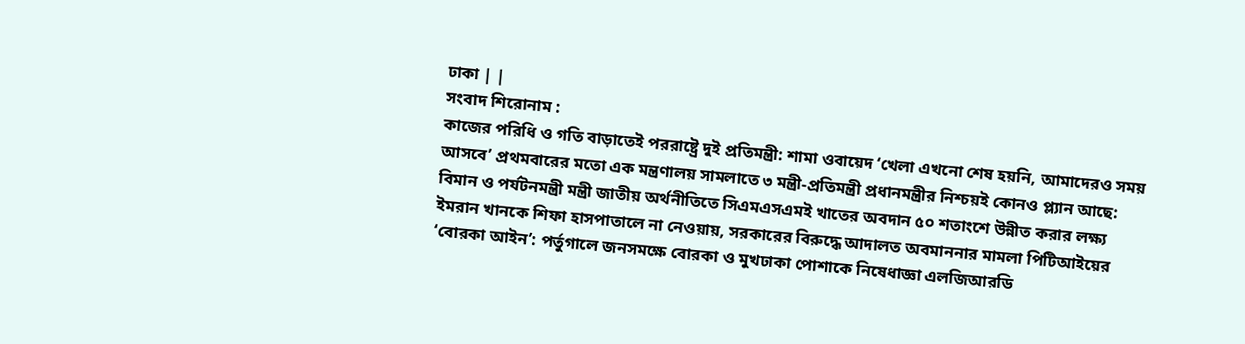ঢাকা | |
সংবাদ শিরোনাম :
কাজের পরিধি ও গতি বাড়াতেই পররাষ্ট্রে দুই প্রতিমন্ত্রী: শামা ওবায়েদ ‘খেলা এখনো শেষ হয়নি, আমাদেরও সময় আসবে’ প্রথমবারের মতো এক মন্ত্রণালয় সামলাতে ৩ মন্ত্রী-প্রতিমন্ত্রী প্রধানমন্ত্রীর নিশ্চয়ই কোনও প্ল্যান আছে: বিমান ও পর্যটনমন্ত্রী মন্ত্রী জাতীয় অর্থনীতিতে সিএমএসএমই খাতের অবদান ৫০ শতাংশে উন্নীত করার লক্ষ্য ইমরান খানকে শিফা হাসপাতালে না নেওয়ায়, সরকারের বিরুদ্ধে আদালত অবমাননার মামলা পিটিআইয়ের ‘বোরকা আইন’: পর্তুগালে জনসমক্ষে বোরকা ও মুখঢাকা পোশাকে নিষেধাজ্ঞা এলজিআরডি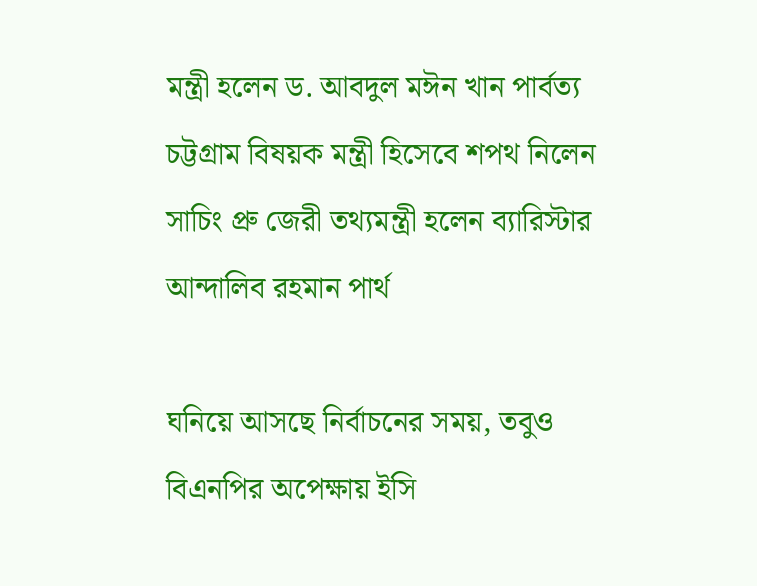মন্ত্রী হলেন ড. আবদুল মঈন খান পার্বত্য চট্টগ্রাম বিষয়ক মন্ত্রী হিসেবে শপথ নিলেন সাচিং প্রু জেরী তথ্যমন্ত্রী হলেন ব্যারিস্টার আন্দালিব রহমান পার্থ

ঘনিয়ে আসছে নির্বাচনের সময়, তবুও বিএনপির অপেক্ষায় ইসি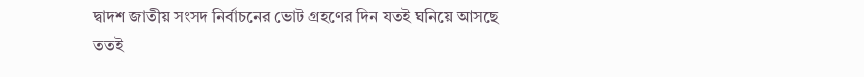দ্বাদশ জাতীয় সংসদ নির্বাচনের ভোট গ্রহণের দিন যতই ঘনিয়ে আসছে ততই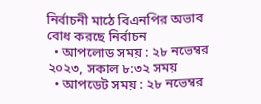নির্বাচনী মাঠে বিএনপির অভাব বোধ করছে নির্বাচন
  • আপলোড সময় : ২৮ নভেম্বর ২০২৩, সকাল ৮:৩২ সময়
  • আপডেট সময় : ২৮ নভেম্বর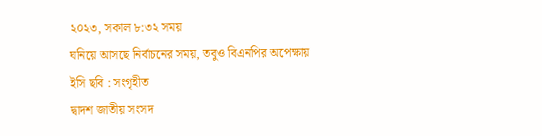২০২৩, সকাল ৮:৩২ সময়
ঘনিয়ে আসছে নির্বাচনের সময়, তবুও বিএনপির অপেক্ষায় ইসি ছবি : সংগৃহীত
দ্বাদশ জাতীয় সংসদ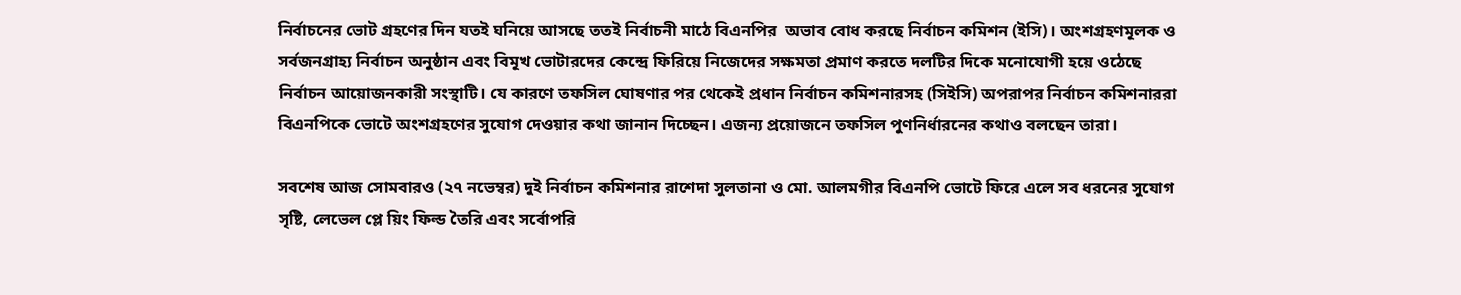নির্বাচনের ভোট গ্রহণের দিন যতই ঘনিয়ে আসছে ততই নির্বাচনী মাঠে বিএনপির  অভাব বোধ করছে নির্বাচন কমিশন (ইসি)। অংশগ্রহণমূলক ও সর্বজনগ্রাহ্য নির্বাচন অনুষ্ঠান এবং বিমূখ ভোটারদের কেন্দ্রে ফিরিয়ে নিজেদের সক্ষমতা প্রমাণ করতে দলটির দিকে মনোযোগী হয়ে ওঠেছে নির্বাচন আয়োজনকারী সংস্থাটি। যে কারণে তফসিল ঘোষণার পর থেকেই প্রধান নির্বাচন কমিশনারসহ (সিইসি) অপরাপর নির্বাচন কমিশনাররা বিএনপিকে ভোটে অংশগ্রহণের সুযোগ দেওয়ার কথা জানান দিচ্ছেন। এজন্য প্রয়োজনে তফসিল পুণনির্ধারনের কথাও বলছেন তারা।

সবশেষ আজ সোমবারও (২৭ নভেম্বর) দুই নির্বাচন কমিশনার রাশেদা সুলতানা ও মো. আলমগীর বিএনপি ভোটে ফিরে এলে সব ধরনের সুযোগ সৃষ্টি, লেভেল প্লে য়িং ফিল্ড তৈরি এবং সর্বোপরি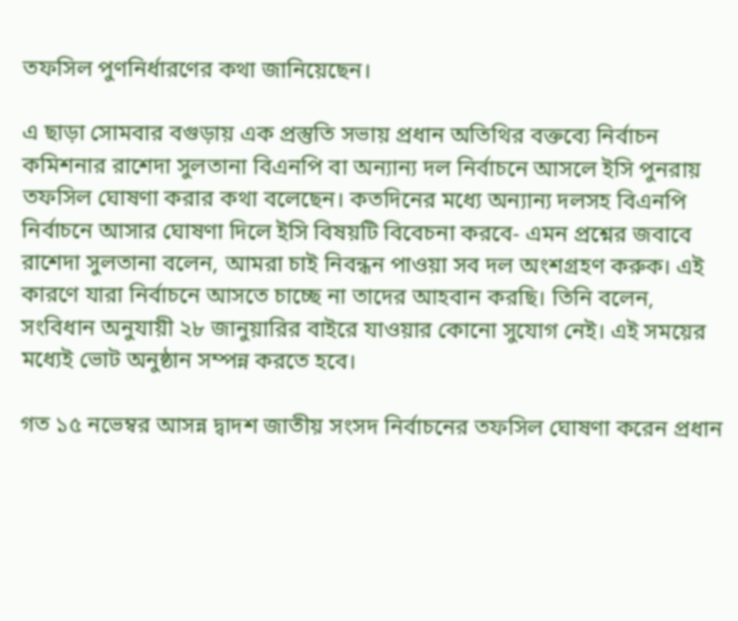তফসিল পুণনির্ধারণের কথা জানিয়েছেন।

এ ছাড়া সোমবার বগুড়ায় এক প্রস্তুতি সভায় প্রধান অতিথির বক্তব্যে নির্বাচন কমিশনার রাশেদা সুলতানা বিএনপি বা অন্যান্য দল নির্বাচনে আসলে ইসি পুনরায় তফসিল ঘোষণা করার কথা বলেছেন। কতদিনের মধ্যে অন্যান্য দলসহ বিএনপি নির্বাচনে আসার ঘোষণা দিলে ইসি বিষয়টি বিবেচনা করবে- এমন প্রশ্নের জবাবে রাশেদা সুলতানা বলেন, আমরা চাই নিবন্ধন পাওয়া সব দল অংশগ্রহণ করুক। এই কারণে যারা নির্বাচনে আসতে চাচ্ছে না তাদের আহবান করছি। তিনি বলেন, সংবিধান অনুযায়ী ২৮ জানুয়ারির বাইরে যাওয়ার কোনো সুযোগ নেই। এই সময়ের মধ্যেই ভোট অনুষ্ঠান সম্পন্ন করতে হবে।

গত ১৫ নভেম্বর আসন্ন দ্বাদশ জাতীয় সংসদ নির্বাচনের তফসিল ঘোষণা করেন প্রধান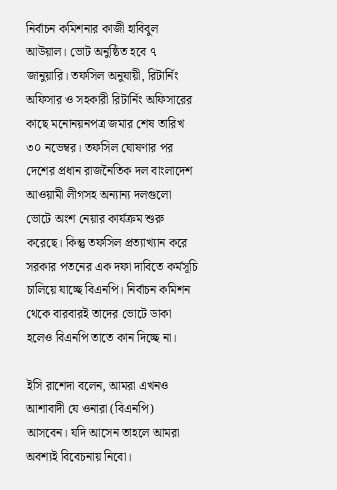নির্বাচন কমিশনার কাজী হাবিবুল আউয়াল। ভোট অনুষ্ঠিত হবে ৭ জানুয়ারি। তফসিল অনুযায়ী, রিটার্নিং অফিসার ও সহকারী রিটার্নিং অফিসারের কাছে মনোনয়নপত্র জমার শেষ তারিখ ৩০ নভেম্বর। তফসিল ঘোষণার পর দেশের প্রধান রাজনৈতিক দল বাংলাদেশ আওয়ামী লীগসহ অন্যান্য দলগুলো ভোটে অংশ নেয়ার কার্যক্রম শুরু করেছে। কিন্তু তফসিল প্রত্যাখ্যান করে সরকার পতনের এক দফা দাবিতে কর্মসূচি চালিয়ে যাচ্ছে বিএনপি। নির্বাচন কমিশন থেকে বারবারই তাদের ভোটে ডাকা হলেও বিএনপি তাতে কান দিচ্ছে না।

ইসি রাশেদা বলেন, আমরা এখনও আশাবাদী যে ওনারা (বিএনপি) আসবেন। যদি আসেন তাহলে আমরা অবশ্যই বিবেচনায় নিবো।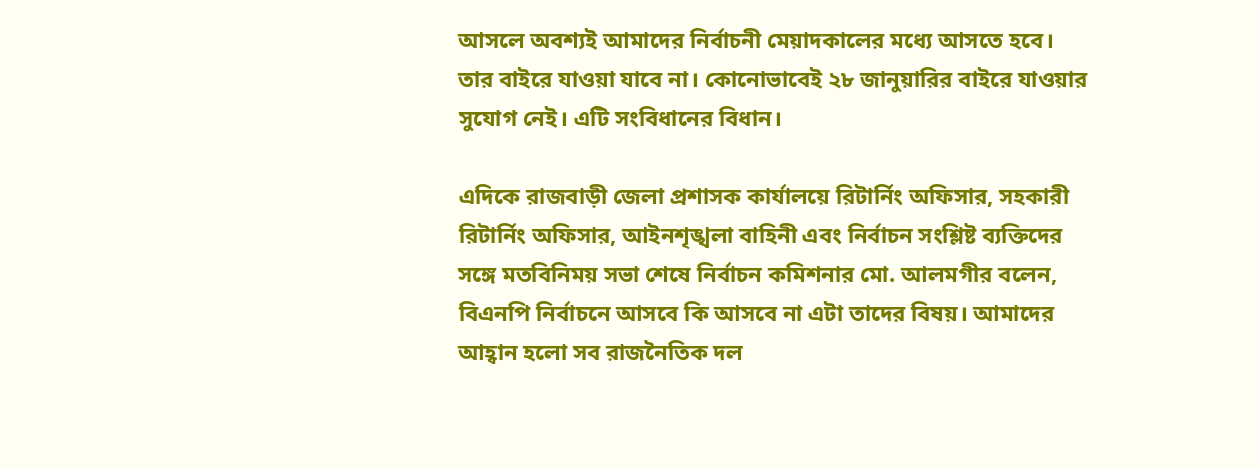আসলে অবশ্যই আমাদের নির্বাচনী মেয়াদকালের মধ্যে আসতে হবে। তার বাইরে যাওয়া যাবে না। কোনোভাবেই ২৮ জানুয়ারির বাইরে যাওয়ার সুযোগ নেই। এটি সংবিধানের বিধান।

এদিকে রাজবাড়ী জেলা প্রশাসক কার্যালয়ে রিটার্নিং অফিসার, সহকারী রিটার্নিং অফিসার, আইনশৃঙ্খলা বাহিনী এবং নির্বাচন সংশ্লিষ্ট ব্যক্তিদের সঙ্গে মতবিনিময় সভা শেষে নির্বাচন কমিশনার মো. আলমগীর বলেন, বিএনপি নির্বাচনে আসবে কি আসবে না এটা তাদের বিষয়। আমাদের আহ্বান হলো সব রাজনৈতিক দল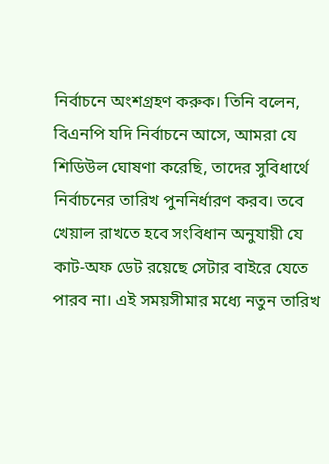নির্বাচনে অংশগ্রহণ করুক। তিনি বলেন, বিএনপি যদি নির্বাচনে আসে, আমরা যে শিডিউল ঘোষণা করেছি, তাদের সুবিধার্থে নির্বাচনের তারিখ পুননির্ধারণ করব। তবে খেয়াল রাখতে হবে সংবিধান অনুযায়ী যে কাট-অফ ডেট রয়েছে সেটার বাইরে যেতে পারব না। এই সময়সীমার মধ্যে নতুন তারিখ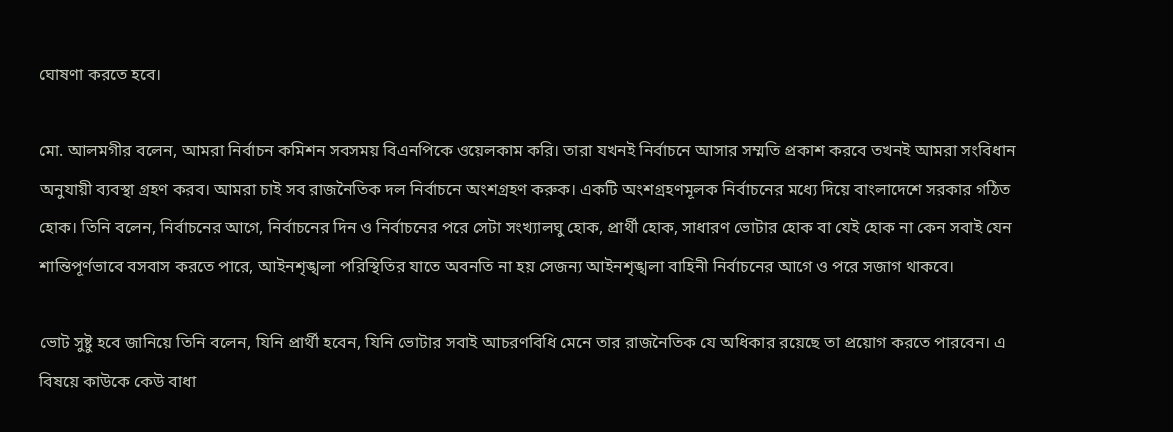ঘোষণা করতে হবে।

মো. আলমগীর বলেন, আমরা নির্বাচন কমিশন সবসময় বিএনপিকে ওয়েলকাম করি। তারা যখনই নির্বাচনে আসার সম্মতি প্রকাশ করবে তখনই আমরা সংবিধান অনুযায়ী ব্যবস্থা গ্রহণ করব। আমরা চাই সব রাজনৈতিক দল নির্বাচনে অংশগ্রহণ করুক। একটি অংশগ্রহণমূলক নির্বাচনের মধ্যে দিয়ে বাংলাদেশে সরকার গঠিত হোক। তিনি বলেন, নির্বাচনের আগে, নির্বাচনের দিন ও নির্বাচনের পরে সেটা সংখ্যালঘু হোক, প্রার্থী হোক, সাধারণ ভোটার হোক বা যেই হোক না কেন সবাই যেন শান্তিপূর্ণভাবে বসবাস করতে পারে, আইনশৃঙ্খলা পরিস্থিতির যাতে অবনতি না হয় সেজন্য আইনশৃঙ্খলা বাহিনী নির্বাচনের আগে ও পরে সজাগ থাকবে।

ভোট সুষ্টু হবে জানিয়ে তিনি বলেন, যিনি প্রার্থী হবেন, যিনি ভোটার সবাই আচরণবিধি মেনে তার রাজনৈতিক যে অধিকার রয়েছে তা প্রয়োগ করতে পারবেন। এ বিষয়ে কাউকে কেউ বাধা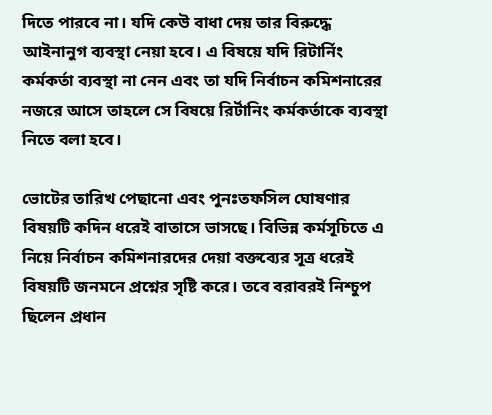দিতে পারবে না। যদি কেউ বাধা দেয় তার বিরুদ্ধে আইনানুগ ব্যবস্থা নেয়া হবে। এ বিষয়ে যদি রিটার্নিং কর্মকর্তা ব্যবস্থা না নেন এবং তা যদি নির্বাচন কমিশনারের নজরে আসে তাহলে সে বিষয়ে রির্টানিং কর্মকর্তাকে ব্যবস্থা নিতে বলা হবে।

ভোটের তারিখ পেছানো এবং পুনঃতফসিল ঘোষণার বিষয়টি কদিন ধরেই বাতাসে ভাসছে। বিভিন্ন কর্মসূচিতে এ নিয়ে নির্বাচন কমিশনারদের দেয়া বক্তব্যের সূত্র ধরেই বিষয়টি জনমনে প্রশ্নের সৃষ্টি করে। তবে বরাবরই নিশ্চুপ ছিলেন প্রধান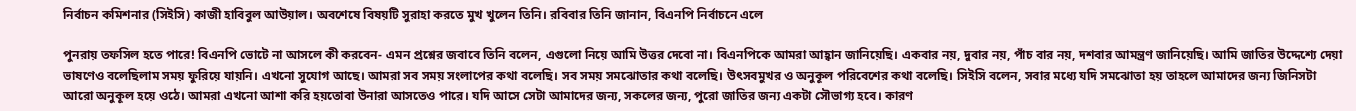নির্বাচন কমিশনার (সিইসি) কাজী হাবিবুল আউয়াল। অবশেষে বিষয়টি সুরাহা করতে মুখ খুলেন তিনি। রবিবার তিনি জানান, বিএনপি নির্বাচনে এলে

পুনরায় তফসিল হতে পারে! বিএনপি ভোটে না আসলে কী করবেন- এমন প্রশ্নের জবাবে তিনি বলেন, এগুলো নিয়ে আমি উত্তর দেবো না। বিএনপিকে আমরা আহ্বান জানিয়েছি। একবার নয়, দুবার নয়, পাঁচ বার নয়, দশবার আমন্ত্রণ জানিয়েছি। আমি জাতির উদ্দেশ্যে দেয়া ভাষণেও বলেছিলাম সময় ফুরিয়ে যায়নি। এখনো সুযোগ আছে। আমরা সব সময় সংলাপের কথা বলেছি। সব সময় সমঝোতার কথা বলেছি। উৎসবমুখর ও অনুকূল পরিবেশের কথা বলেছি। সিইসি বলেন, সবার মধ্যে যদি সমঝোতা হয় তাহলে আমাদের জন্য জিনিসটা আরো অনুকূল হয়ে ওঠে। আমরা এখনো আশা করি হয়তোবা উনারা আসতেও পারে। যদি আসে সেটা আমাদের জন্য, সকলের জন্য, পুরো জাতির জন্য একটা সৌভাগ্য হবে। কারণ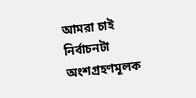আমরা চাই নির্বাচনটা অংশগ্রহণমূলক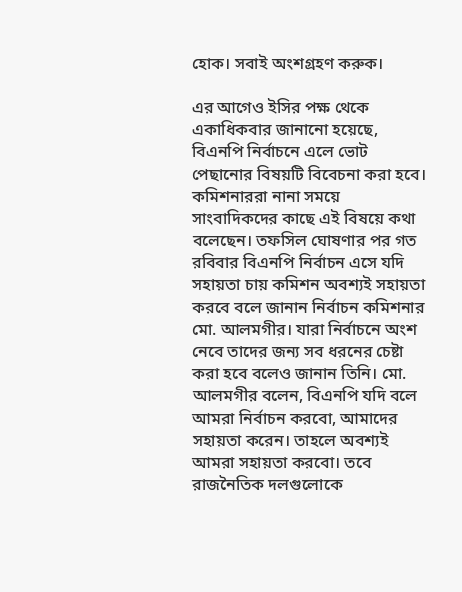হোক। সবাই অংশগ্রহণ করুক।

এর আগেও ইসির পক্ষ থেকে একাধিকবার জানানো হয়েছে, বিএনপি নির্বাচনে এলে ভোট পেছানোর বিষয়টি বিবেচনা করা হবে। কমিশনাররা নানা সময়ে সাংবাদিকদের কাছে এই বিষয়ে কথা বলেছেন। তফসিল ঘোষণার পর গত রবিবার বিএনপি নির্বাচন এসে যদি সহায়তা চায় কমিশন অবশ্যই সহায়তা করবে বলে জানান নির্বাচন কমিশনার মো. আলমগীর। যারা নির্বাচনে অংশ নেবে তাদের জন্য সব ধরনের চেষ্টা করা হবে বলেও জানান তিনি। মো. আলমগীর বলেন, বিএনপি যদি বলে আমরা নির্বাচন করবো, আমাদের সহায়তা করেন। তাহলে অবশ্যই আমরা সহায়তা করবো। তবে রাজনৈতিক দলগুলোকে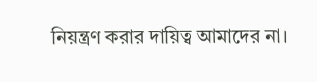নিয়ন্ত্রণ করার দায়িত্ব আমাদের না।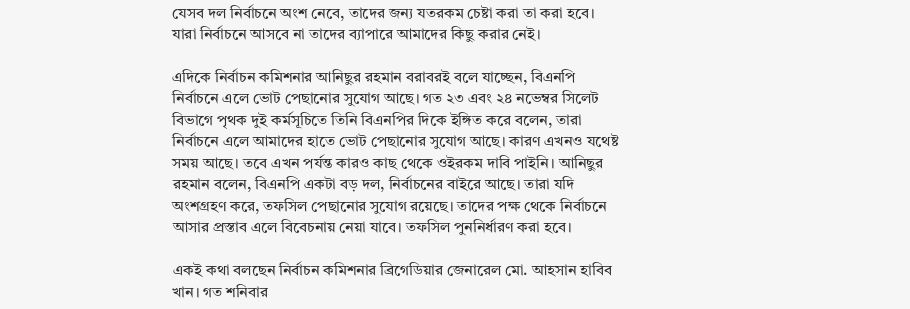যেসব দল নির্বাচনে অংশ নেবে, তাদের জন্য যতরকম চেষ্টা করা তা করা হবে। যারা নির্বাচনে আসবে না তাদের ব্যাপারে আমাদের কিছু করার নেই।

এদিকে নির্বাচন কমিশনার আনিছুর রহমান বরাবরই বলে যাচ্ছেন, বিএনপি নির্বাচনে এলে ভোট পেছানোর সুযোগ আছে। গত ২৩ এবং ২৪ নভেম্বর সিলেট বিভাগে পৃথক দুই কর্মসূচিতে তিনি বিএনপির দিকে ইঙ্গিত করে বলেন, তারা নির্বাচনে এলে আমাদের হাতে ভোট পেছানোর সুযোগ আছে। কারণ এখনও যথেষ্ট সময় আছে। তবে এখন পর্যন্ত কারও কাছ থেকে ওইরকম দাবি পাইনি। আনিছুর রহমান বলেন, বিএনপি একটা বড় দল, নির্বাচনের বাইরে আছে। তারা যদি অংশগ্রহণ করে, তফসিল পেছানোর সুযোগ রয়েছে। তাদের পক্ষ থেকে নির্বাচনে আসার প্রস্তাব এলে বিবেচনায় নেয়া যাবে। তফসিল পুননির্ধারণ করা হবে।

একই কথা বলছেন নির্বাচন কমিশনার ব্রিগেডিয়ার জেনারেল মো. আহসান হাবিব খান। গত শনিবার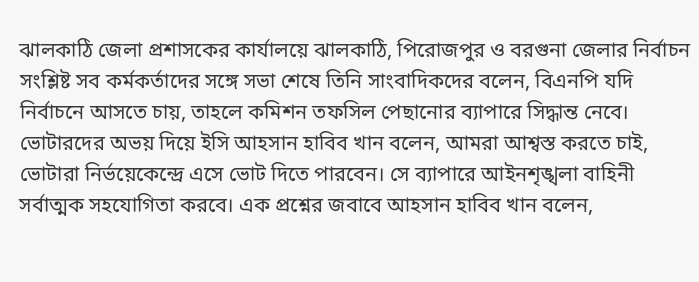ঝালকাঠি জেলা প্রশাসকের কার্যালয়ে ঝালকাঠি, পিরোজপুর ও বরগুনা জেলার নির্বাচন সংশ্লিষ্ট সব কর্মকর্তাদের সঙ্গে সভা শেষে তিনি সাংবাদিকদের বলেন, বিএনপি যদি নির্বাচনে আসতে চায়, তাহলে কমিশন তফসিল পেছানোর ব্যাপারে সিদ্ধান্ত নেবে। ভোটারদের অভয় দিয়ে ইসি আহসান হাবিব খান বলেন, আমরা আশ্বস্ত করতে চাই, ভোটারা নির্ভয়েকেন্দ্রে এসে ভোট দিতে পারবেন। সে ব্যাপারে আইনশৃঙ্খলা বাহিনী সর্বাত্মক সহযোগিতা করবে। এক প্রশ্নের জবাবে আহসান হাবিব খান বলেন,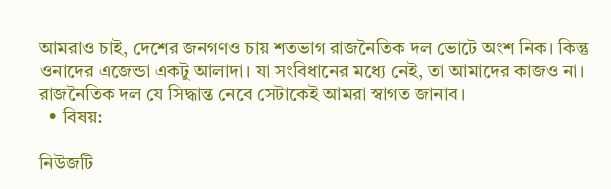আমরাও চাই, দেশের জনগণও চায় শতভাগ রাজনৈতিক দল ভোটে অংশ নিক। কিন্তু ওনাদের এজেন্ডা একটু আলাদা। যা সংবিধানের মধ্যে নেই, তা আমাদের কাজও না। রাজনৈতিক দল যে সিদ্ধান্ত নেবে সেটাকেই আমরা স্বাগত জানাব।
  • বিষয়:

নিউজটি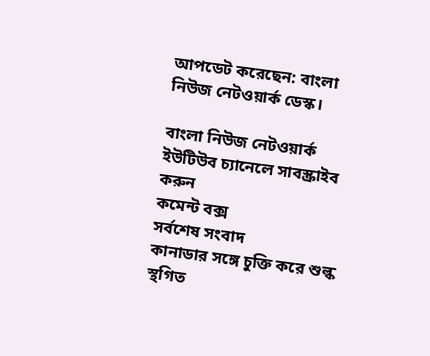আপডেট করেছেন: বাংলা নিউজ নেটওয়ার্ক ডেস্ক।

বাংলা নিউজ নেটওয়ার্ক ইউটিউব চ্যানেলে সাবস্ক্রাইব করুন
কমেন্ট বক্স
সর্বশেষ সংবাদ
কানাডার সঙ্গে চুক্তি করে শুল্ক স্থগিত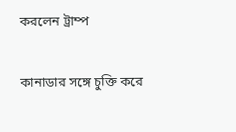করলেন ট্রাম্প

কানাডার সঙ্গে চুক্তি করে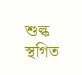শুল্ক স্থগিত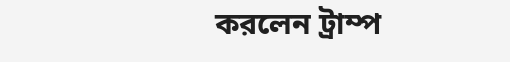করলেন ট্রাম্প